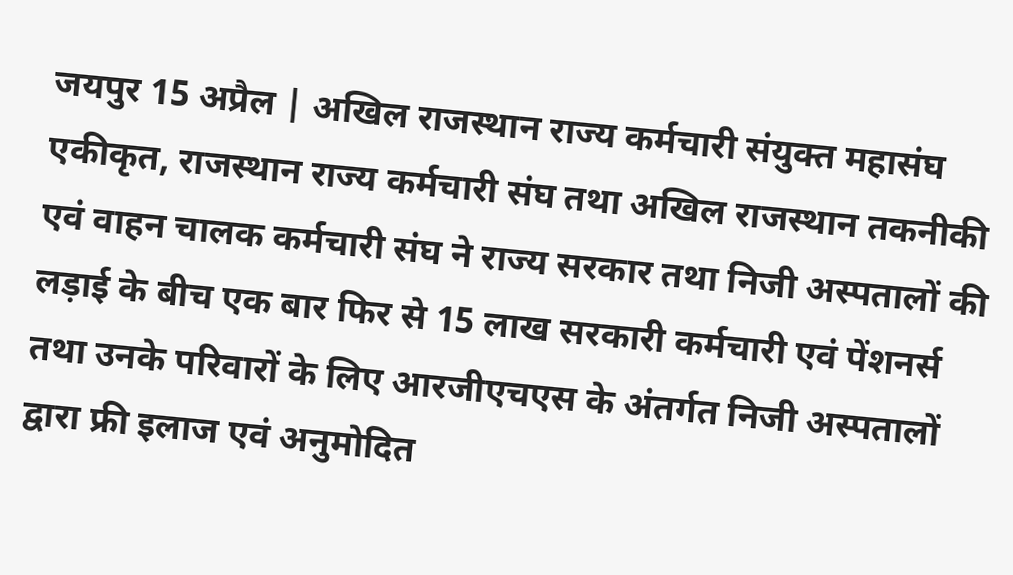जयपुर 15 अप्रैल | अखिल राजस्थान राज्य कर्मचारी संयुक्त महासंघ एकीकृत, राजस्थान राज्य कर्मचारी संघ तथा अखिल राजस्थान तकनीकी एवं वाहन चालक कर्मचारी संघ ने राज्य सरकार तथा निजी अस्पतालों की लड़ाई के बीच एक बार फिर से 15 लाख सरकारी कर्मचारी एवं पेंशनर्स तथा उनके परिवारों के लिए आरजीएचएस के अंतर्गत निजी अस्पतालों द्वारा फ्री इलाज एवं अनुमोदित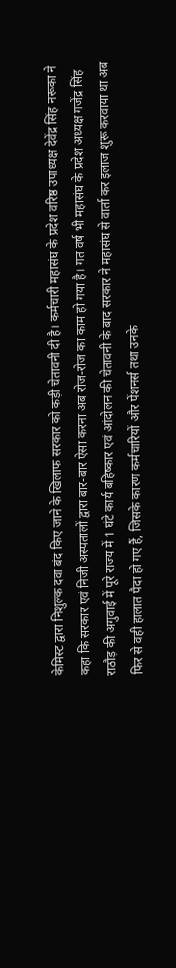केमिस्ट द्वारा निशुल्क दवा बंद किए जाने के खिलाफ सरकार को कड़ी चेतावनी दी है। कर्मचारी महासंघ के प्रदेश वरिष्ठ उपाध्यक्ष देवेंद्र सिंह नरूका ने कहा कि सरकार एवं निजी अस्पतालों द्वारा बार-बार ऐसा करना अब रोज-रोज का काम हो गया है। गत वर्ष भी महासंघ के प्रदेश अध्यक्ष गजेंद्र सिंह राठौड़ की अगुवाई में पूरे राज्य में 1 घंटे कार्य बहिष्कार एवं आंदोलन की चेतावनी के बाद सरकार ने महासंघ से वार्ता कर इलाज शुरू करवाया था अब फिर से वही हालात पैदा हो गए हैं, जिसके कारण कर्मचारियों और पेंशनर्स तथा उनके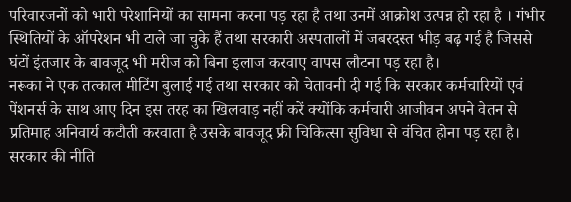परिवारजनों को भारी परेशानियों का सामना करना पड़ रहा है तथा उनमें आक्रोश उत्पन्न हो रहा है । गंभीर स्थितियों के ऑपरेशन भी टाले जा चुके हैं तथा सरकारी अस्पतालों में जबरदस्त भीड़ बढ़ गई है जिससे घंटों इंतजार के बावजूद भी मरीज को बिना इलाज करवाए वापस लौटना पड़ रहा है।
नरूका ने एक तत्काल मीटिंग बुलाई गई तथा सरकार को चेतावनी दी गई कि सरकार कर्मचारियों एवं पेंशनर्स के साथ आए दिन इस तरह का खिलवाड़ नहीं करें क्योंकि कर्मचारी आजीवन अपने वेतन से प्रतिमाह अनिवार्य कटौती करवाता है उसके बावजूद फ्री चिकित्सा सुविधा से वंचित होना पड़ रहा है। सरकार की नीति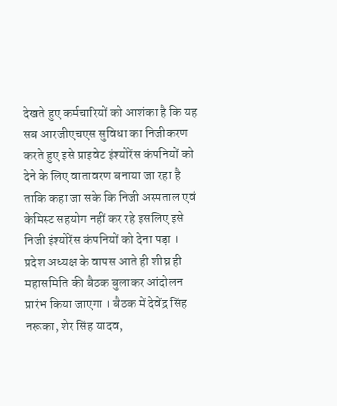देखते हुए कर्मचारियों को आशंका है कि यह सब आरजीएचएस सुविधा का निजीकरण करते हुए इसे प्राइवेट इंश्योरेंस कंपनियों को देने के लिए वातावरण बनाया जा रहा है ताकि कहा जा सके कि निजी अस्पताल एवं केमिस्ट सहयोग नहीं कर रहे इसलिए इसे निजी इंश्योरेंस कंपनियों को देना पड़ा । प्रदेश अध्यक्ष के वापस आते ही शीघ्र ही महासमिति की बैठक बुलाकर आंदोलन प्रारंभ किया जाएगा । बैठक में देवेंद्र सिंह नरूका, शेर सिंह यादव,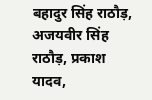बहादुर सिंह राठौड़, अजयवीर सिंह राठौड़, प्रकाश यादव,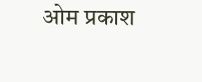ओम प्रकाश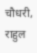चौधरी, राहुल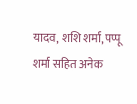यादव, शशि शर्मा, पप्पू शर्मा सहित अनेक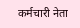कर्मचारी नेता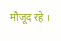मौजूद रहे ।